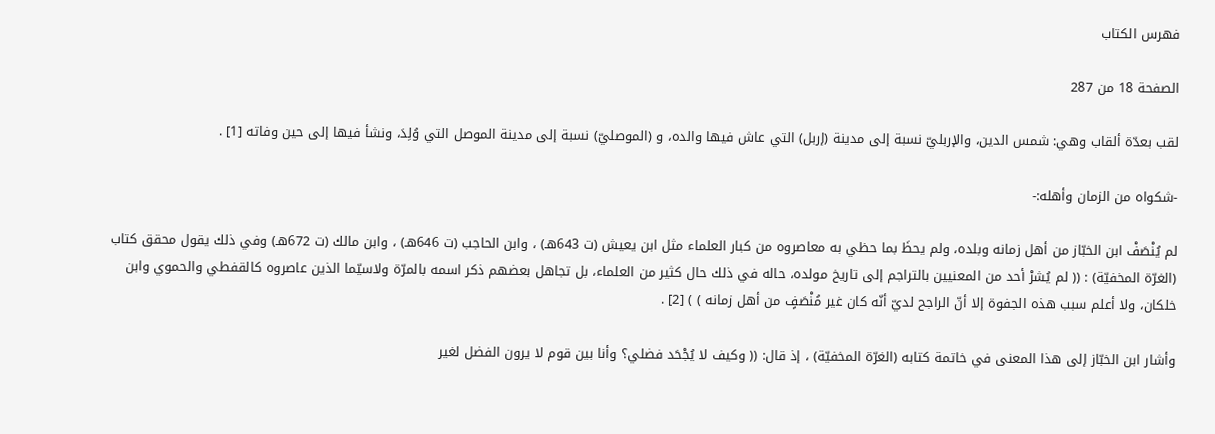فهرس الكتاب

الصفحة 18 من 287

لقب بعدّة ألقاب وهي: شمس الدين، والإربليّ نسبة إلى مدينة (إربل) التي عاش فيها والده، و (الموصليّ) نسبة إلى مدينة الموصل التي وُلِدَ، ونشأ فيها إلى حين وفاته [1] .

-شكواه من الزمان وأهله:-

لم يُنْصَفْ ابن الخبّاز من أهل زمانه وبلده، ولم يحظَ بما حظي به معاصروه من كبار العلماء مثل ابن يعيش (ت 643هـ) ، وابن الحاجب (ت 646هـ) ، وابن مالك (ت 672هـ) وفي ذلك يقول محقق كتاب (الغرّة المخفيّة) : (( لم يُشرْ أحد من المعنيين بالتراجم إلى تاريخ مولده، حاله في ذلك حال كثير من العلماء، بل تجاهل بعضهم ذكر اسمه بالمرّة ولاسيّما الذين عاصروه كالقفطي والحموي وابن خلكان، ولا أعلم سبب هذه الجفوة إلا أنّ الراجح لديّ أنّه كان غير مُنْصَفٍ من أهل زمانه ) ) [2] .

وأشار ابن الخبّاز إلى هذا المعنى في خاتمة كتابه (الغرّة المخفيّة) ، إذ قال: (( وكيف لا يُجْحَد فضلي؟ وأنا بين قوم لا يرون الفضل لغير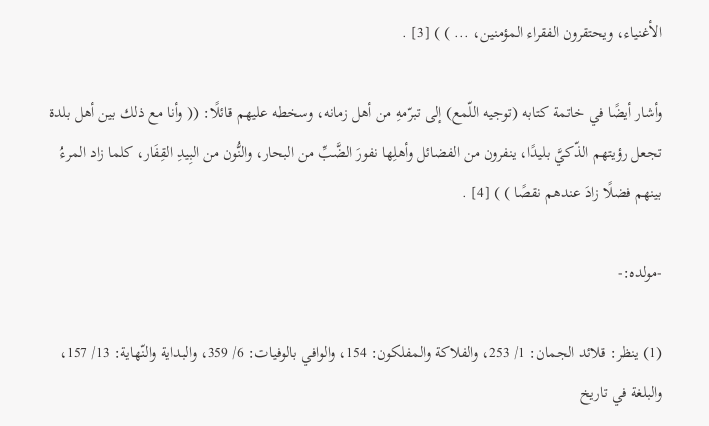الأغنياء، ويحتقرون الفقراء المؤمنين، ... ) ) [3] .

وأشار أيضًا في خاتمة كتابه (توجيه اللّمع) إلى تبرّمهِ من أهل زمانه، وسخطه عليهم قائلًا: (( وأنا مع ذلك بين أهل بلدة تجعل رؤيتهم الذّكيَّ بليدًا، ينفرون من الفضائل وأهلِها نفورَ الضَّبِّ من البحار، والنُّون من البِيدِ القِفَار، كلما زاد المرءُ بينهم فضلًا زادَ عندهم نقصًا ) ) [4] .

-مولده:-

(1) ينظر: قلائد الجمان: 1/ 253، والفلاكة والمفلكون: 154، والوافي بالوفيات: 6/ 359، والبداية والنّهاية: 13/ 157، والبلغة في تاريخ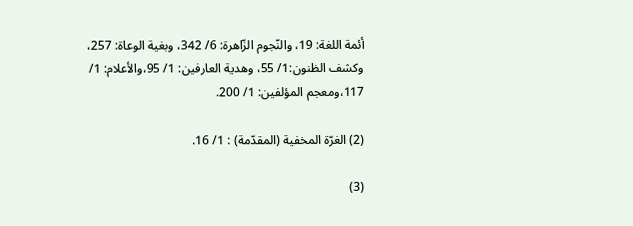أئمة اللغة: 19، والنّجوم الزّاهرة: 6/ 342، وبغية الوعاة: 257، وكشف الظنون:1/ 55، وهدية العارفين: 1/ 95،والأعلام: 1/ 117،ومعجم المؤلفين: 1/ 200.

(2) الغرّة المخفية (المقدّمة) : 1/ 16.

(3)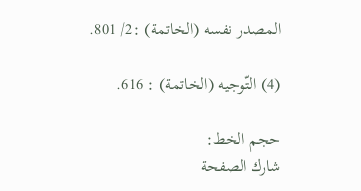المصدر نفسه (الخاتمة) :2/ 801.

(4) التّوجيه (الخاتمة) : 616.

حجم الخط:
شارك الصفحة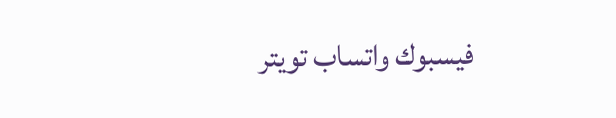فيسبوك واتساب تويتر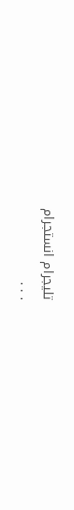تليجرام انستجرام
. . .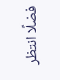فضلًا انتظر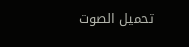تحميل الصوت